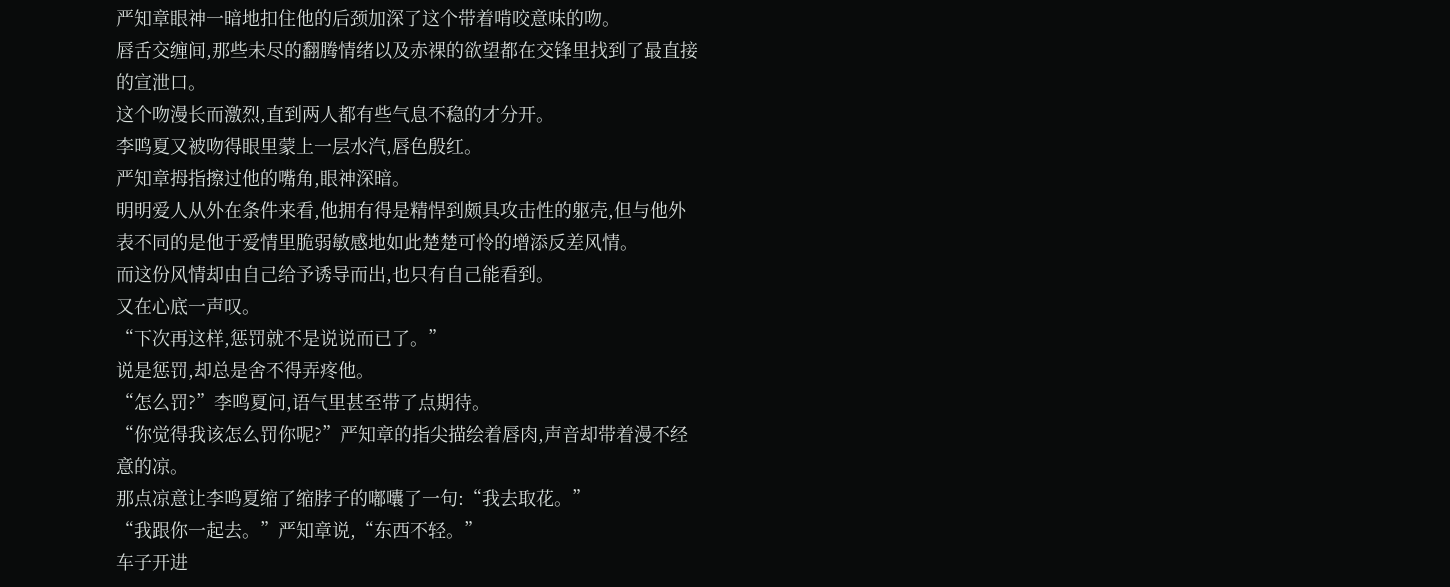严知章眼神一暗地扣住他的后颈加深了这个带着啃咬意味的吻。
唇舌交缠间,那些未尽的翻腾情绪以及赤裸的欲望都在交锋里找到了最直接的宣泄口。
这个吻漫长而激烈,直到两人都有些气息不稳的才分开。
李鸣夏又被吻得眼里蒙上一层水汽,唇色殷红。
严知章拇指擦过他的嘴角,眼神深暗。
明明爱人从外在条件来看,他拥有得是精悍到颇具攻击性的躯壳,但与他外表不同的是他于爱情里脆弱敏感地如此楚楚可怜的增添反差风情。
而这份风情却由自己给予诱导而出,也只有自己能看到。
又在心底一声叹。
“下次再这样,惩罚就不是说说而已了。”
说是惩罚,却总是舍不得弄疼他。
“怎么罚?”李鸣夏问,语气里甚至带了点期待。
“你觉得我该怎么罚你呢?”严知章的指尖描绘着唇肉,声音却带着漫不经意的凉。
那点凉意让李鸣夏缩了缩脖子的嘟囔了一句:“我去取花。”
“我跟你一起去。”严知章说,“东西不轻。”
车子开进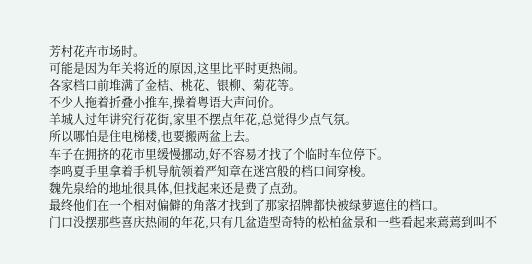芳村花卉市场时。
可能是因为年关将近的原因,这里比平时更热闹。
各家档口前堆满了金桔、桃花、银柳、菊花等。
不少人拖着折叠小推车,操着粤语大声问价。
羊城人过年讲究行花街,家里不摆点年花,总觉得少点气氛。
所以哪怕是住电梯楼,也要搬两盆上去。
车子在拥挤的花市里缓慢挪动,好不容易才找了个临时车位停下。
李鸣夏手里拿着手机导航领着严知章在迷宫般的档口间穿梭。
魏先泉给的地址很具体,但找起来还是费了点劲。
最终他们在一个相对偏僻的角落才找到了那家招牌都快被绿萝遮住的档口。
门口没摆那些喜庆热闹的年花,只有几盆造型奇特的松柏盆景和一些看起来蔫蔫到叫不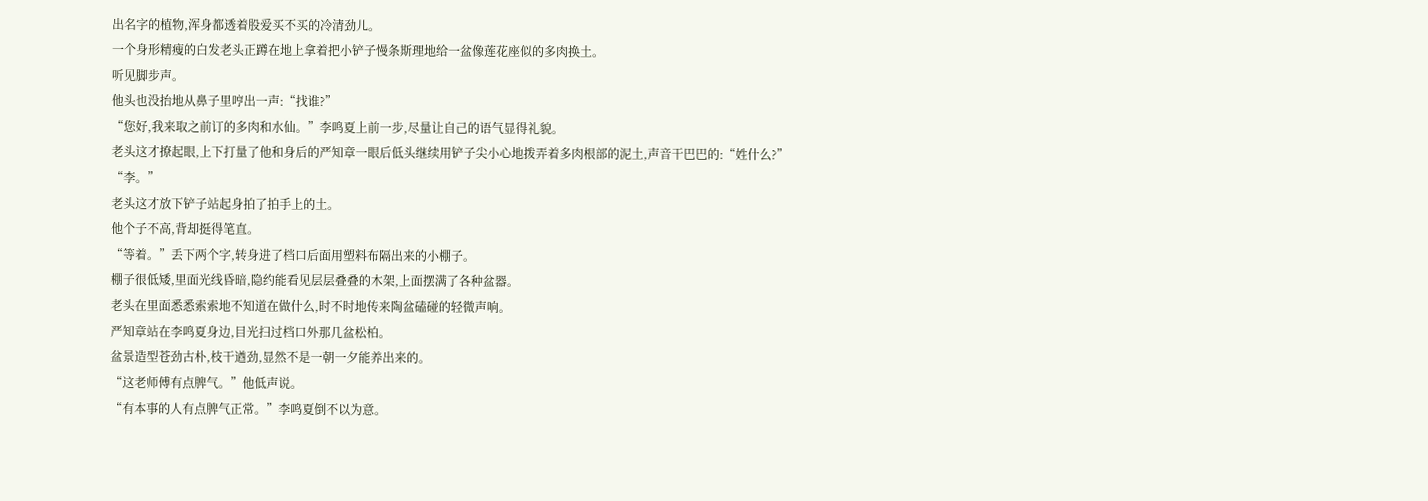出名字的植物,浑身都透着股爱买不买的冷清劲儿。
一个身形精瘦的白发老头正蹲在地上拿着把小铲子慢条斯理地给一盆像莲花座似的多肉换土。
听见脚步声。
他头也没抬地从鼻子里哼出一声:“找谁?”
“您好,我来取之前订的多肉和水仙。”李鸣夏上前一步,尽量让自己的语气显得礼貌。
老头这才撩起眼,上下打量了他和身后的严知章一眼后低头继续用铲子尖小心地拨弄着多肉根部的泥土,声音干巴巴的:“姓什么?”
“李。”
老头这才放下铲子站起身拍了拍手上的土。
他个子不高,背却挺得笔直。
“等着。”丢下两个字,转身进了档口后面用塑料布隔出来的小棚子。
棚子很低矮,里面光线昏暗,隐约能看见层层叠叠的木架,上面摆满了各种盆器。
老头在里面悉悉索索地不知道在做什么,时不时地传来陶盆磕碰的轻微声响。
严知章站在李鸣夏身边,目光扫过档口外那几盆松柏。
盆景造型苍劲古朴,枝干遒劲,显然不是一朝一夕能养出来的。
“这老师傅有点脾气。”他低声说。
“有本事的人有点脾气正常。”李鸣夏倒不以为意。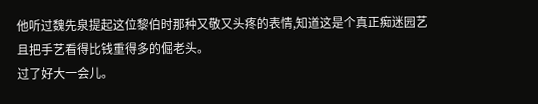他听过魏先泉提起这位黎伯时那种又敬又头疼的表情,知道这是个真正痴迷园艺且把手艺看得比钱重得多的倔老头。
过了好大一会儿。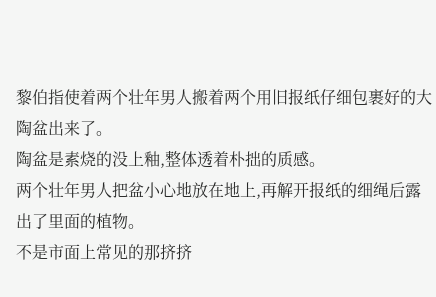黎伯指使着两个壮年男人搬着两个用旧报纸仔细包裹好的大陶盆出来了。
陶盆是素烧的没上釉,整体透着朴拙的质感。
两个壮年男人把盆小心地放在地上,再解开报纸的细绳后露出了里面的植物。
不是市面上常见的那挤挤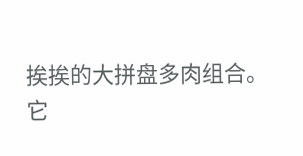挨挨的大拼盘多肉组合。
它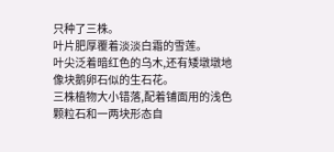只种了三株。
叶片肥厚覆着淡淡白霜的雪莲。
叶尖泛着暗红色的乌木,还有矮墩墩地像块鹅卵石似的生石花。
三株植物大小错落,配着铺面用的浅色颗粒石和一两块形态自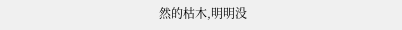然的枯木,明明没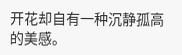开花却自有一种沉静孤高的美感。